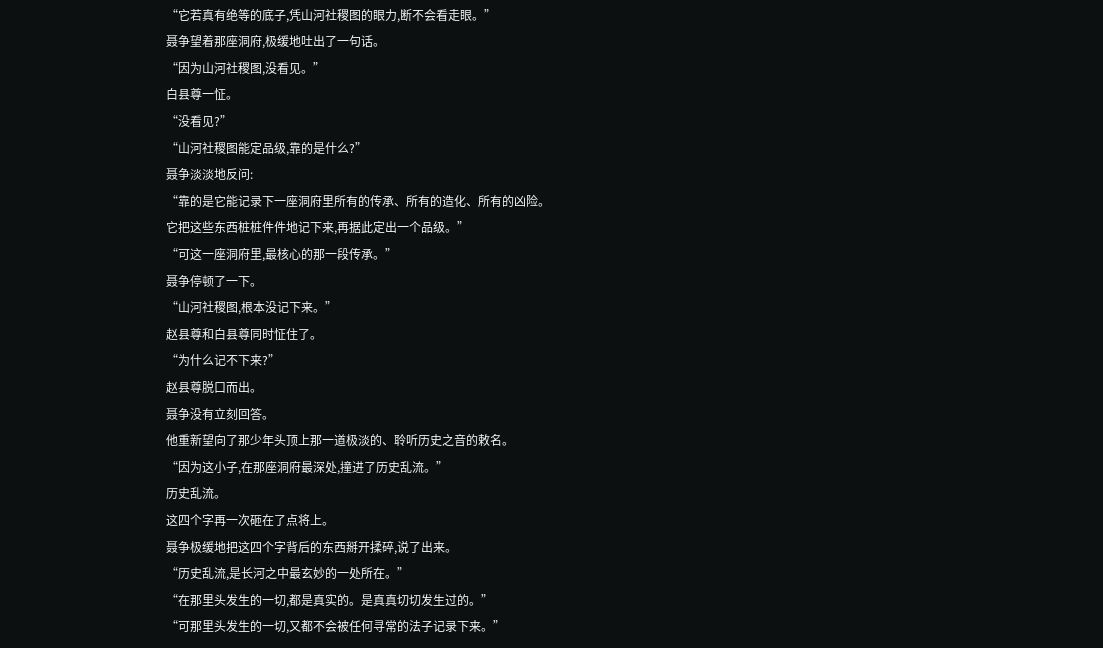“它若真有绝等的底子,凭山河社稷图的眼力,断不会看走眼。”
聂争望着那座洞府,极缓地吐出了一句话。
“因为山河社稷图,没看见。”
白县尊一怔。
“没看见?”
“山河社稷图能定品级,靠的是什么?”
聂争淡淡地反问:
“靠的是它能记录下一座洞府里所有的传承、所有的造化、所有的凶险。
它把这些东西桩桩件件地记下来,再据此定出一个品级。”
“可这一座洞府里,最核心的那一段传承。”
聂争停顿了一下。
“山河社稷图,根本没记下来。”
赵县尊和白县尊同时怔住了。
“为什么记不下来?”
赵县尊脱口而出。
聂争没有立刻回答。
他重新望向了那少年头顶上那一道极淡的、聆听历史之音的敕名。
“因为这小子,在那座洞府最深处,撞进了历史乱流。”
历史乱流。
这四个字再一次砸在了点将上。
聂争极缓地把这四个字背后的东西掰开揉碎,说了出来。
“历史乱流,是长河之中最玄妙的一处所在。”
“在那里头发生的一切,都是真实的。是真真切切发生过的。”
“可那里头发生的一切,又都不会被任何寻常的法子记录下来。”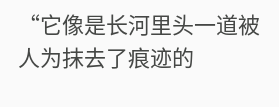“它像是长河里头一道被人为抹去了痕迹的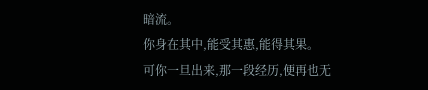暗流。
你身在其中,能受其惠,能得其果。
可你一旦出来,那一段经历,便再也无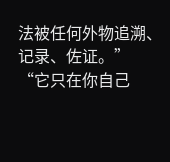法被任何外物追溯、记录、佐证。”
“它只在你自己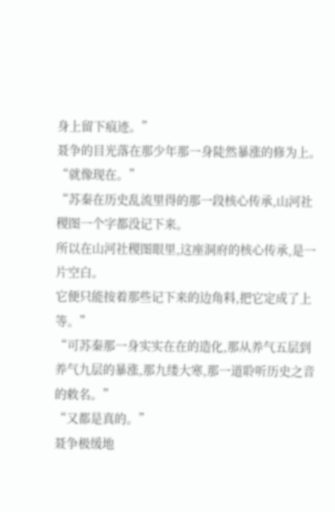身上留下痕迹。”
聂争的目光落在那少年那一身陡然暴涨的修为上。
“就像现在。”
“苏秦在历史乱流里得的那一段核心传承,山河社稷图一个字都没记下来。
所以在山河社稷图眼里,这座洞府的核心传承,是一片空白。
它便只能按着那些记下来的边角料,把它定成了上等。”
“可苏秦那一身实实在在的造化,那从养气五层到养气九层的暴涨,那九缕大寒,那一道聆听历史之音的敕名。”
“又都是真的。”
聂争极缓地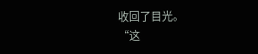收回了目光。
“这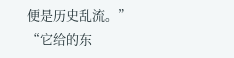便是历史乱流。”
“它给的东